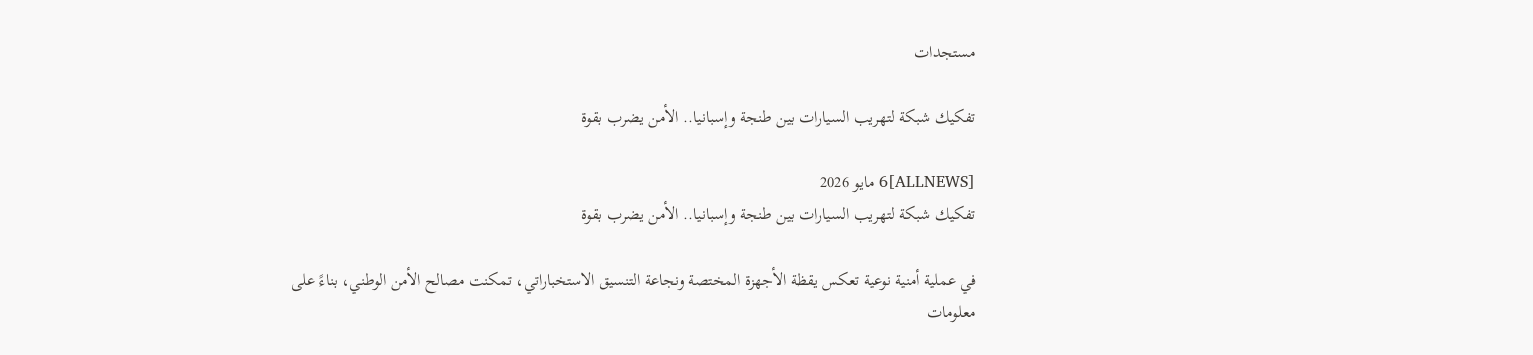مستجدات

تفكيك شبكة لتهريب السيارات بين طنجة وإسبانيا.. الأمن يضرب بقوة

[ALLNEWS]6 مايو 2026
تفكيك شبكة لتهريب السيارات بين طنجة وإسبانيا.. الأمن يضرب بقوة

في عملية أمنية نوعية تعكس يقظة الأجهزة المختصة ونجاعة التنسيق الاستخباراتي، تمكنت مصالح الأمن الوطني، بناءً على معلومات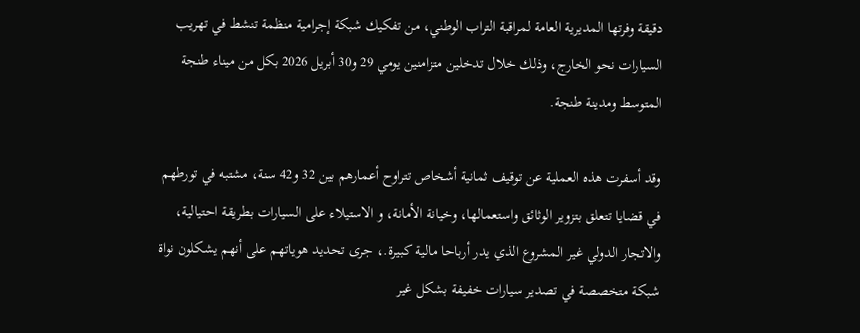دقيقة وفرتها المديرية العامة لمراقبة التراب الوطني، من تفكيك شبكة إجرامية منظمة تنشط في تهريب السيارات نحو الخارج، وذلك خلال تدخلين متزامنين يومي 29 و30 أبريل 2026 بكل من ميناء طنجة المتوسط ومدينة طنجة.

وقد أسفرت هذه العملية عن توقيف ثمانية أشخاص تتراوح أعمارهم بين 32 و42 سنة، مشتبه في تورطهم في قضايا تتعلق بتزوير الوثائق واستعمالها، وخيانة الأمانة، و الاستيلاء على السيارات بطريقة احتيالية، والاتجار الدولي غير المشروع الذي يدر أرباحا مالية كبيرة.، جرى تحديد هوياتهم على أنهم يشكلون نواة شبكة متخصصة في تصدير سيارات خفيفة بشكل غير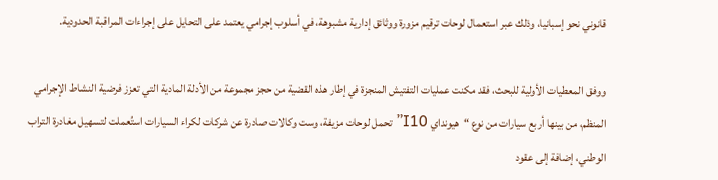قانوني نحو إسبانيا، وذلك عبر استعمال لوحات ترقيم مزورة ووثائق إدارية مشبوهة، في أسلوب إجرامي يعتمد على التحايل على إجراءات المراقبة الحدودية.

ووفق المعطيات الأولية للبحث، فقد مكنت عمليات التفتيش المنجزة في إطار هذه القضية من حجز مجموعة من الأدلة المادية التي تعزز فرضية النشاط الإجرامي المنظم، من بينها أربع سيارات من نوع “هيونداي I10” تحمل لوحات مزيفة، وست وكالات صادرة عن شركات لكراء السيارات استُعملت لتسهيل مغادرة التراب الوطني، إضافة إلى عقود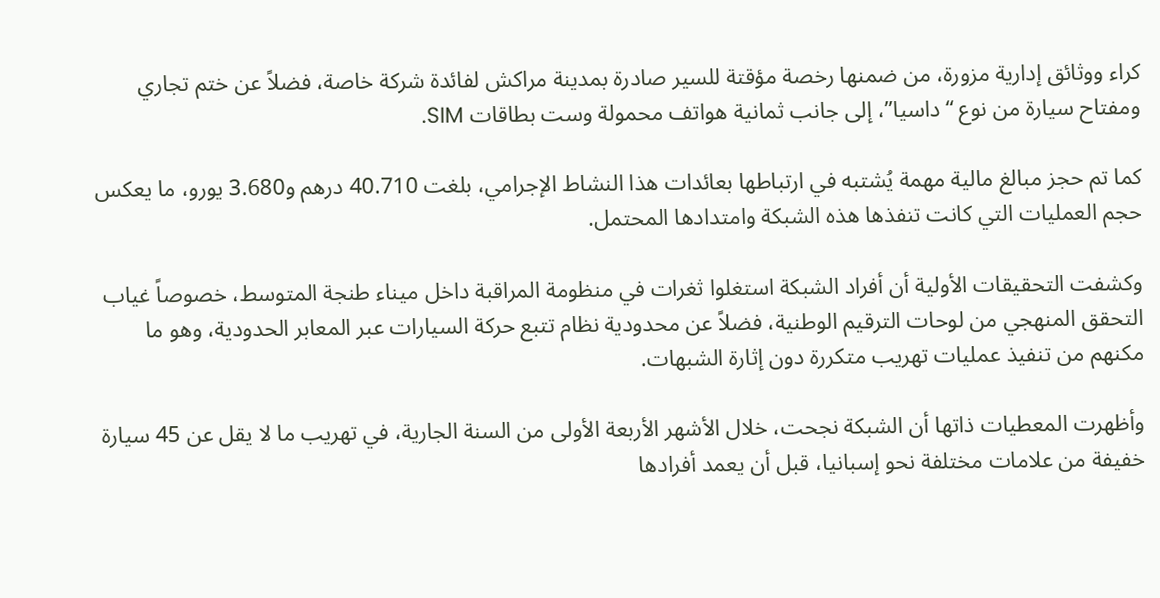كراء ووثائق إدارية مزورة، من ضمنها رخصة مؤقتة للسير صادرة بمدينة مراكش لفائدة شركة خاصة، فضلاً عن ختم تجاري ومفتاح سيارة من نوع “داسيا”، إلى جانب ثمانية هواتف محمولة وست بطاقات SIM.

كما تم حجز مبالغ مالية مهمة يُشتبه في ارتباطها بعائدات هذا النشاط الإجرامي، بلغت 40.710 درهم و3.680 يورو، ما يعكس حجم العمليات التي كانت تنفذها هذه الشبكة وامتدادها المحتمل.

وكشفت التحقيقات الأولية أن أفراد الشبكة استغلوا ثغرات في منظومة المراقبة داخل ميناء طنجة المتوسط، خصوصاً غياب التحقق المنهجي من لوحات الترقيم الوطنية، فضلاً عن محدودية نظام تتبع حركة السيارات عبر المعابر الحدودية، وهو ما مكنهم من تنفيذ عمليات تهريب متكررة دون إثارة الشبهات.

وأظهرت المعطيات ذاتها أن الشبكة نجحت، خلال الأشهر الأربعة الأولى من السنة الجارية، في تهريب ما لا يقل عن 45 سيارة خفيفة من علامات مختلفة نحو إسبانيا، قبل أن يعمد أفرادها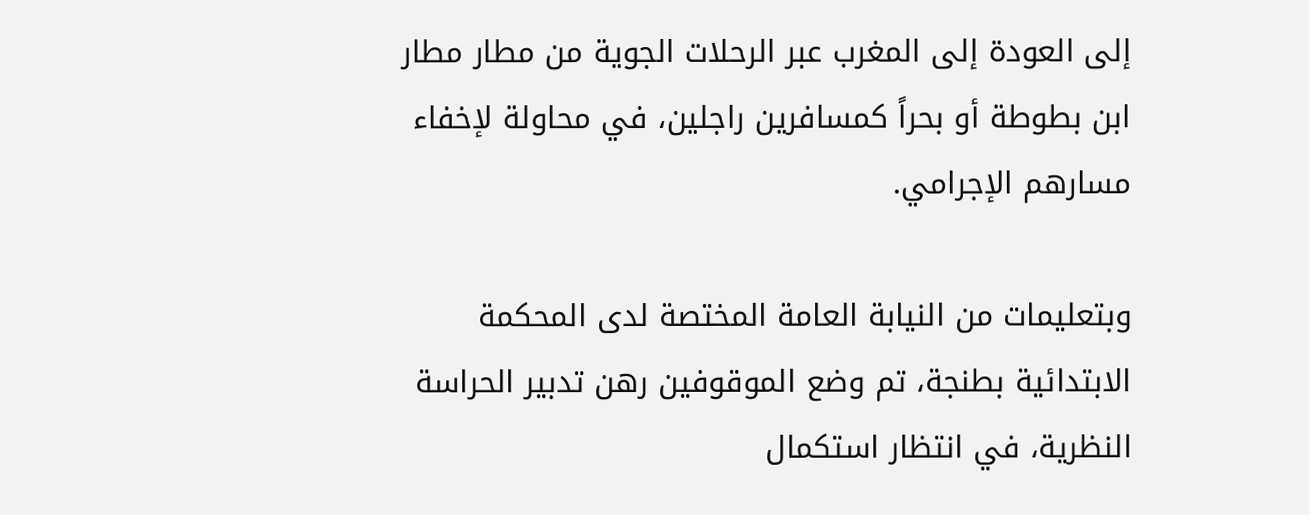إلى العودة إلى المغرب عبر الرحلات الجوية من مطار مطار ابن بطوطة أو بحراً كمسافرين راجلين، في محاولة لإخفاء مسارهم الإجرامي.

وبتعليمات من النيابة العامة المختصة لدى المحكمة الابتدائية بطنجة، تم وضع الموقوفين رهن تدبير الحراسة النظرية، في انتظار استكمال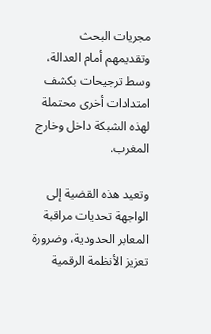مجريات البحث وتقديمهم أمام العدالة، وسط ترجيحات بكشف امتدادات أخرى محتملة لهذه الشبكة داخل وخارج المغرب.

وتعيد هذه القضية إلى الواجهة تحديات مراقبة المعابر الحدودية، وضرورة تعزيز الأنظمة الرقمية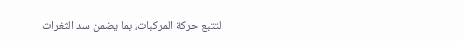لتتبع حركة المركبات، بما يضمن سد الثغرات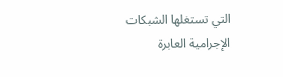التي تستغلها الشبكات الإجرامية العابرة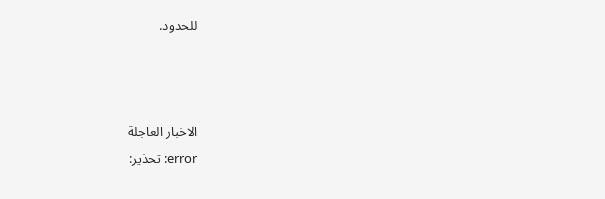للحدود.



الاخبار العاجلة
error: تحذير: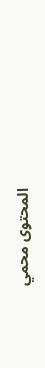المحتوى محمي